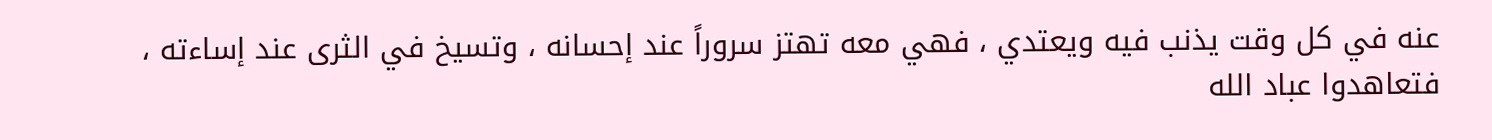عنه في كل وقت يذنب فيه ويعتدي ، فهي معه تهتز سروراً عند إحسانه ، وتسيخ في الثرى عند إساءته ، فتعاهدوا عباد الله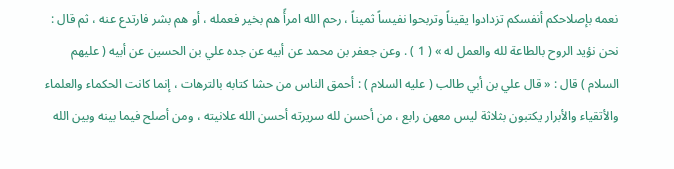نعمه بإصلاحكم أنفسكم تزدادوا يقيناً وتربحوا نفيساً ثميناً ، رحم الله امرأً هم بخير فعمله ، أو هم بشر فارتدع عنه ، ثم قال : نحن نؤيد الروح بالطاعة لله والعمل له » ( 1 ) . وعن جعفر بن محمد عن أبيه عن جده علي بن الحسين عن أبيه ( عليهم السلام ) قال : « قال علي بن أبي طالب ( عليه السلام ) : أحمق الناس من حشا كتابه بالترهات ، إنما كانت الحكماء والعلماء والأتقياء والأبرار يكتبون بثلاثة ليس معهن رابع ، من أحسن لله سريرته أحسن الله علانيته ، ومن أصلح فيما بينه وبين الله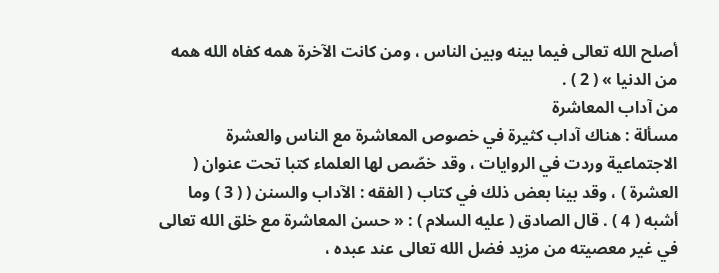أصلح الله تعالى فيما بينه وبين الناس ، ومن كانت الآخرة همه كفاه الله همه من الدنيا » ( 2 ) .
من آداب المعاشرة
مسألة : هناك آداب كثيرة في خصوص المعاشرة مع الناس والعشرة الاجتماعية وردت في الروايات ، وقد خصّص لها العلماء كتبا تحت عنوان ( العشرة ) ، وقد بينا بعض ذلك في كتاب ( الفقه : الآداب والسنن ( ( 3 ) وما أشبه ( 4 ) . قال الصادق ( عليه السلام ) : « حسن المعاشرة مع خلق الله تعالى في غير معصيته من مزيد فضل الله تعالى عند عبده ،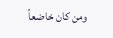ومن كان خاضعاً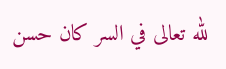لله تعالى في السر كان حسن